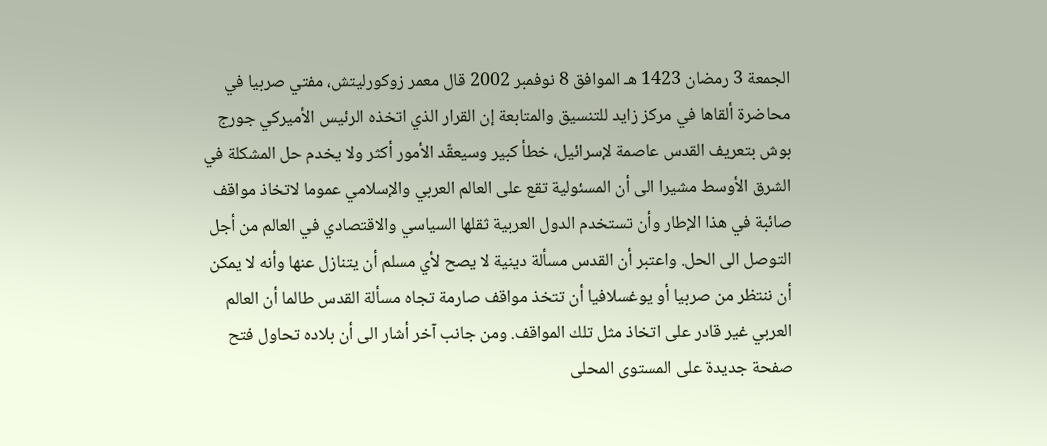الجمعة 3 رمضان 1423 هـ الموافق 8 نوفمبر 2002 قال معمر زوكورليتش، مفتي صربيا في محاضرة ألقاها في مركز زايد للتنسيق والمتابعة إن القرار الذي اتخذه الرئيس الأميركي جورج بوش بتعريف القدس عاصمة لإسرائيل، خطأ كبير وسيعقّد الأمور أكثر ولا يخدم حل المشكلة في الشرق الأوسط مشيرا الى أن المسئولية تقع على العالم العربي والإسلامي عموما لاتخاذ مواقف صائبة في هذا الإطار وأن تستخدم الدول العربية ثقلها السياسي والاقتصادي في العالم من أجل التوصل الى الحل. واعتبر أن القدس مسألة دينية لا يصح لأي مسلم أن يتنازل عنها وأنه لا يمكن أن ننتظر من صربيا أو يوغسلافيا أن تتخذ مواقف صارمة تجاه مسألة القدس طالما أن العالم العربي غير قادر على اتخاذ مثل تلك المواقف. ومن جانب آخر أشار الى أن بلاده تحاول فتح صفحة جديدة على المستوى المحلى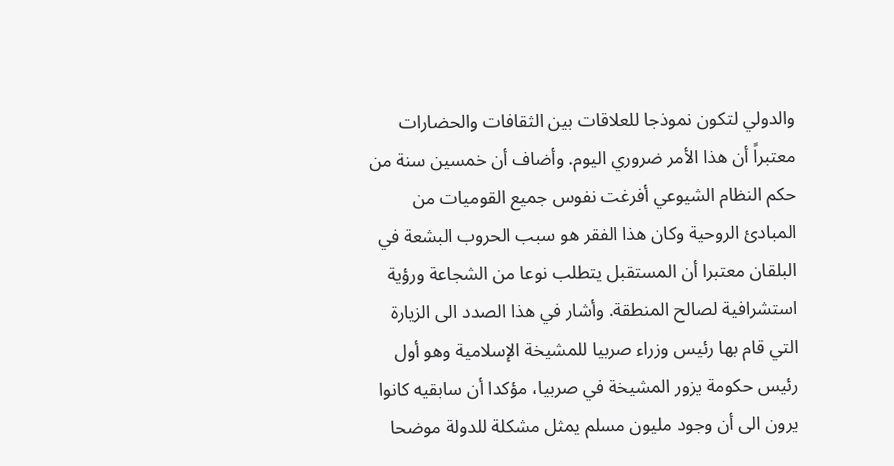والدولي لتكون نموذجا للعلاقات بين الثقافات والحضارات معتبراً أن هذا الأمر ضروري اليوم. وأضاف أن خمسين سنة من حكم النظام الشيوعي أفرغت نفوس جميع القوميات من المبادئ الروحية وكان هذا الفقر هو سبب الحروب البشعة في البلقان معتبرا أن المستقبل يتطلب نوعا من الشجاعة ورؤية استشرافية لصالح المنطقة. وأشار في هذا الصدد الى الزيارة التي قام بها رئيس وزراء صربيا للمشيخة الإسلامية وهو أول رئيس حكومة يزور المشيخة في صربيا، مؤكدا أن سابقيه كانوا يرون الى أن وجود مليون مسلم يمثل مشكلة للدولة موضحا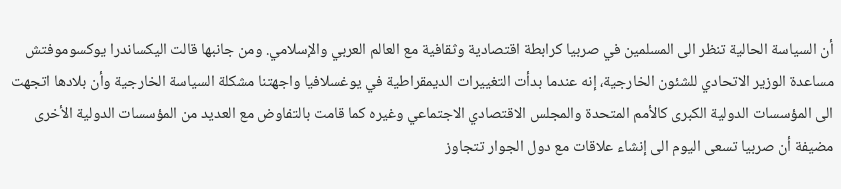أن السياسة الحالية تنظر الى المسلمين في صربيا كرابطة اقتصادية وثقافية مع العالم العربي والإسلامي. ومن جانبها قالت اليكساندرا يوكسوموفتش مساعدة الوزير الاتحادي للشئون الخارجية، إنه عندما بدأت التغييرات الديمقراطية في يوغسلافيا واجهتنا مشكلة السياسة الخارجية وأن بلادها اتجهت الى المؤسسات الدولية الكبرى كالأمم المتحدة والمجلس الاقتصادي الاجتماعي وغيره كما قامت بالتفاوض مع العديد من المؤسسات الدولية الأخرى مضيفة أن صربيا تسعى اليوم الى إنشاء علاقات مع دول الجوار تتجاوز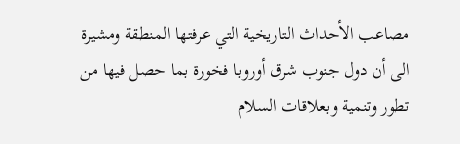مصاعب الأحداث التاريخية التي عرفتها المنطقة ومشيرة الى أن دول جنوب شرق أوروبا فخورة بما حصل فيها من تطور وتنمية وبعلاقات السلام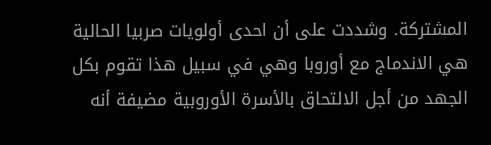المشتركة. وشددت على أن احدى أولويات صربيا الحالية هي الاندماج مع أوروبا وهي في سبيل هذا تقوم بكل الجهد من أجل الالتحاق بالأسرة الأوروبية مضيفة أنه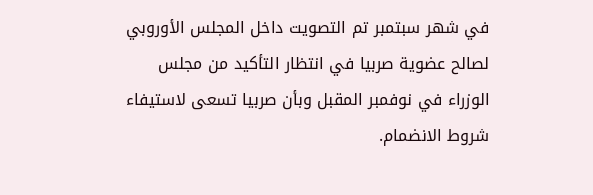في شهر سبتمبر تم التصويت داخل المجلس الأوروبي لصالح عضوية صربيا في انتظار التأكيد من مجلس الوزراء في نوفمبر المقبل وبأن صربيا تسعى لاستيفاء شروط الانضمام.